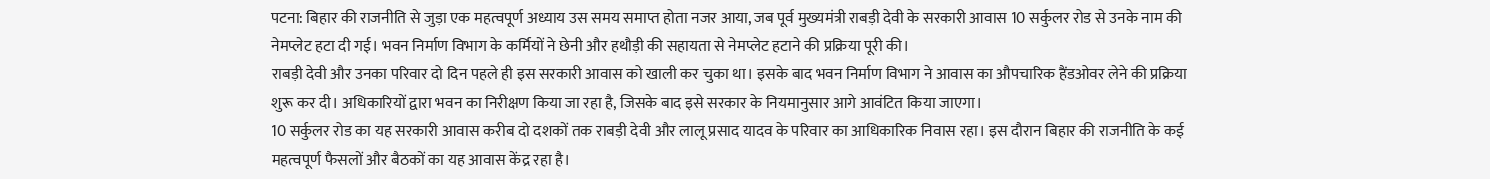पटना: बिहार की राजनीति से जुड़ा एक महत्वपूर्ण अध्याय उस समय समाप्त होता नजर आया, जब पूर्व मुख्यमंत्री राबड़ी देवी के सरकारी आवास 10 सर्कुलर रोड से उनके नाम की नेमप्लेट हटा दी गई। भवन निर्माण विभाग के कर्मियों ने छेनी और हथौड़ी की सहायता से नेमप्लेट हटाने की प्रक्रिया पूरी की।
राबड़ी देवी और उनका परिवार दो दिन पहले ही इस सरकारी आवास को खाली कर चुका था। इसके बाद भवन निर्माण विभाग ने आवास का औपचारिक हैंडओवर लेने की प्रक्रिया शुरू कर दी। अधिकारियों द्वारा भवन का निरीक्षण किया जा रहा है, जिसके बाद इसे सरकार के नियमानुसार आगे आवंटित किया जाएगा।
10 सर्कुलर रोड का यह सरकारी आवास करीब दो दशकों तक राबड़ी देवी और लालू प्रसाद यादव के परिवार का आधिकारिक निवास रहा। इस दौरान बिहार की राजनीति के कई महत्वपूर्ण फैसलों और बैठकों का यह आवास केंद्र रहा है।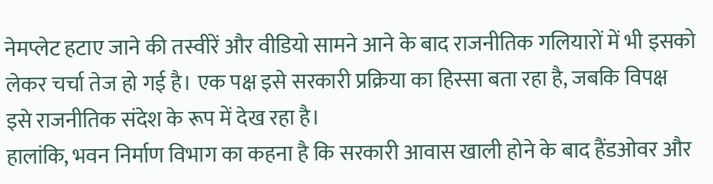नेमप्लेट हटाए जाने की तस्वीरें और वीडियो सामने आने के बाद राजनीतिक गलियारों में भी इसको लेकर चर्चा तेज हो गई है। एक पक्ष इसे सरकारी प्रक्रिया का हिस्सा बता रहा है, जबकि विपक्ष इसे राजनीतिक संदेश के रूप में देख रहा है।
हालांकि, भवन निर्माण विभाग का कहना है कि सरकारी आवास खाली होने के बाद हैंडओवर और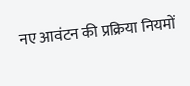नए आवंटन की प्रक्रिया नियमों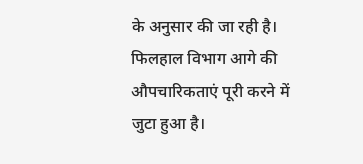के अनुसार की जा रही है। फिलहाल विभाग आगे की औपचारिकताएं पूरी करने में जुटा हुआ है।